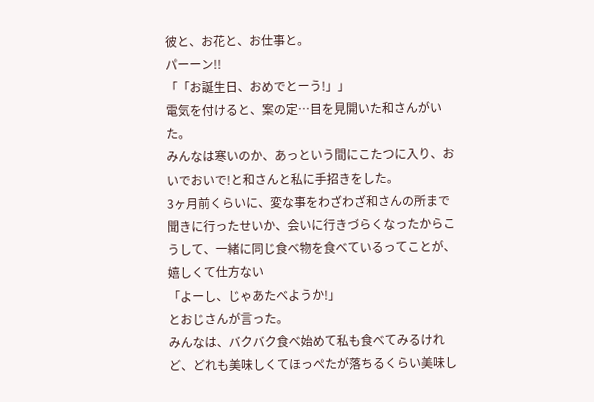彼と、お花と、お仕事と。
パーーン!!
「「お誕生日、おめでとーう!」」
電気を付けると、案の定…目を見開いた和さんがいた。
みんなは寒いのか、あっという間にこたつに入り、おいでおいで!と和さんと私に手招きをした。
3ヶ月前くらいに、変な事をわざわざ和さんの所まで聞きに行ったせいか、会いに行きづらくなったからこうして、一緒に同じ食べ物を食べているってことが、嬉しくて仕方ない
「よーし、じゃあたべようか!」
とおじさんが言った。
みんなは、バクバク食べ始めて私も食べてみるけれど、どれも美味しくてほっぺたが落ちるくらい美味し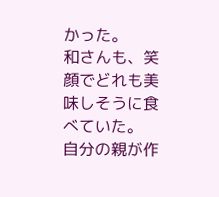かった。
和さんも、笑顔でどれも美味しそうに食べていた。
自分の親が作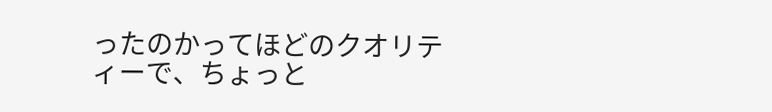ったのかってほどのクオリティーで、ちょっと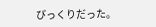びっくりだった。